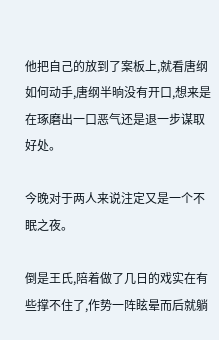他把自己的放到了案板上,就看唐纲如何动手,唐纲半晌没有开口,想来是在琢磨出一口恶气还是退一步谋取好处。

今晚对于两人来说注定又是一个不眠之夜。

倒是王氏,陪着做了几日的戏实在有些撑不住了,作势一阵眩晕而后就躺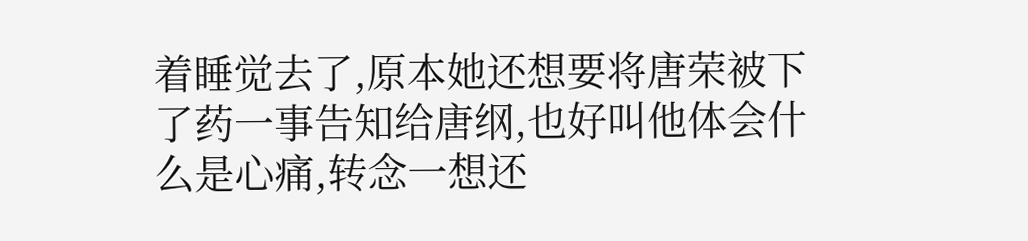着睡觉去了,原本她还想要将唐荣被下了药一事告知给唐纲,也好叫他体会什么是心痛,转念一想还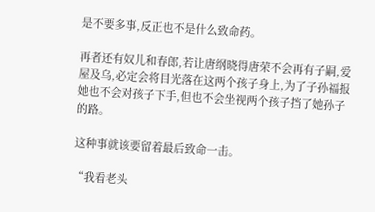是不要多事,反正也不是什么致命药。

再者还有奴儿和春郎,若让唐纲晓得唐荣不会再有子嗣,爱屋及乌,必定会将目光落在这两个孩子身上,为了子孙福报她也不会对孩子下手,但也不会坐视两个孩子挡了她孙子的路。

这种事就该要留着最后致命一击。

“我看老头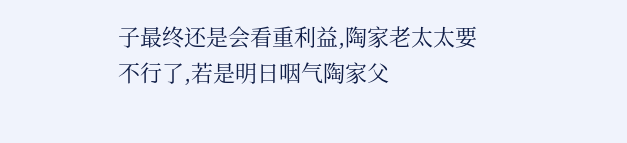子最终还是会看重利益,陶家老太太要不行了,若是明日咽气陶家父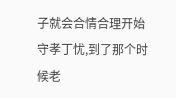子就会合情合理开始守孝丁忧,到了那个时候老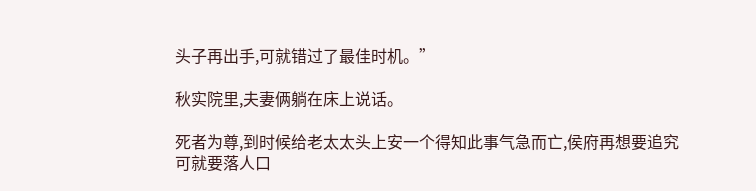头子再出手,可就错过了最佳时机。”

秋实院里,夫妻俩躺在床上说话。

死者为尊,到时候给老太太头上安一个得知此事气急而亡,侯府再想要追究可就要落人口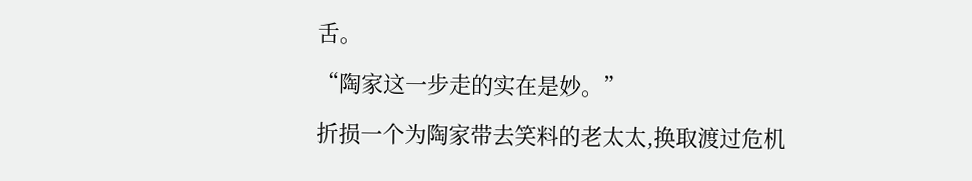舌。

“陶家这一步走的实在是妙。”

折损一个为陶家带去笑料的老太太,换取渡过危机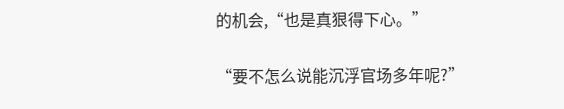的机会,“也是真狠得下心。”

“要不怎么说能沉浮官场多年呢?”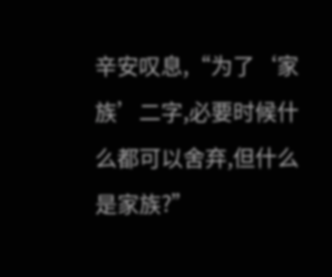辛安叹息,“为了‘家族’二字,必要时候什么都可以舍弃,但什么是家族?”